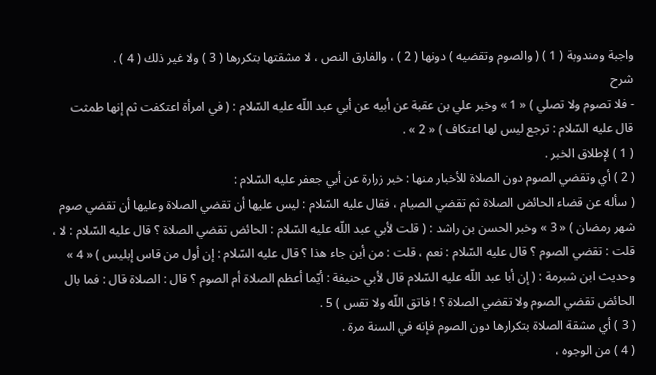واجبة ومندوبة ( 1 ) ( والصوم وتقضيه ) دونها ( 2 ) ، والفارق النص ، لا مشقتها بتكررها ( 3 ) ولا غير ذلك ( 4 ) .
شرح
- فلا تصوم ولا تصلي ) « 1 » وخبر علي بن عقبة عن أبيه عن أبي عبد اللّه عليه السّلام : ( في امرأة اعتكفت ثم إنها طمثت قال عليه السّلام : ترجع ليس لها اعتكاف ) « 2 » .
( 1 ) لإطلاق الخبر .
( 2 ) أي وتقضي الصوم دون الصلاة للأخبار منها : خبر زرارة عن أبي جعفر عليه السّلام :
( سأله عن قضاء الحائض الصلاة ثم تقضي الصيام ، فقال عليه السّلام : ليس عليها أن تقضي الصلاة وعليها أن تقضي صوم شهر رمضان ) « 3 » وخبر الحسن بن راشد : ( قلت لأبي عبد اللّه عليه السّلام : الحائض تقضي الصلاة ؟ قال عليه السّلام : لا ، قلت : تقضي الصوم ؟ قال عليه السّلام : نعم ، قلت : من أين جاء هذا ؟ قال عليه السّلام : إن أول من قاس إبليس ) « 4 » وحديث ابن شبرمة : ( إن أبا عبد اللّه عليه السّلام قال لأبي حنيفة : أيّما أعظم الصلاة أم الصوم ؟ قال : الصلاة قال : فما بال الحائض تقضي الصوم ولا تقضي الصلاة ؟ ! فاتق اللّه ولا تقس ) 5 .
( 3 ) أي مشقة الصلاة بتكرارها دون الصوم فإنه في السنة مرة .
( 4 ) من الوجوه ،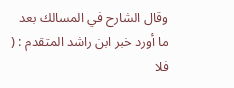وقال الشارح في المسالك بعد ما أورد خبر ابن راشد المتقدم : ( فلا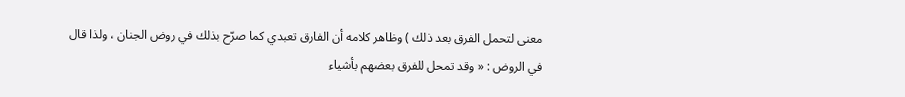معنى لتحمل الفرق بعد ذلك ) وظاهر كلامه أن الفارق تعبدي كما صرّح بذلك في روض الجنان ، ولذا قال في الروض : « وقد تمحل للفرق بعضهم بأشياء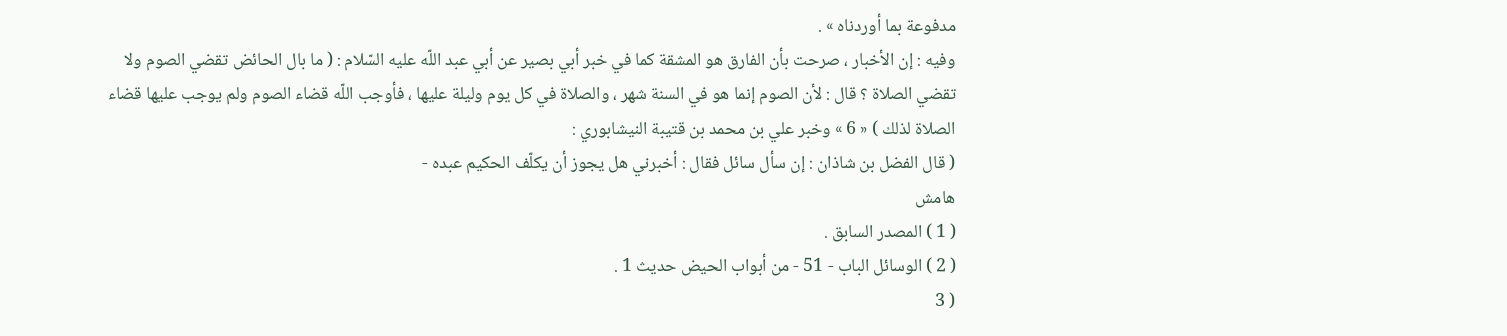مدفوعة بما أوردناه » .
وفيه : إن الأخبار ، صرحت بأن الفارق هو المشقة كما في خبر أبي بصير عن أبي عبد اللّه عليه السّلام : ( ما بال الحائض تقضي الصوم ولا تقضي الصلاة ؟ قال : لأن الصوم إنما هو في السنة شهر ، والصلاة في كل يوم وليلة عليها ، فأوجب اللّه قضاء الصوم ولم يوجب عليها قضاء الصلاة لذلك ) « 6 » وخبر علي بن محمد بن قتيبة النيشابوري :
( قال الفضل بن شاذان : إن سأل سائل فقال : أخبرني هل يجوز أن يكلّف الحكيم عبده -
هامش
( 1 ) المصدر السابق .
( 2 ) الوسائل الباب - 51 - من أبواب الحيض حديث 1 .
( 3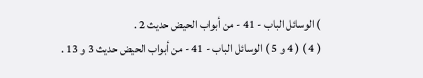) الوسائل الباب - 41 - من أبواب الحيض حديث 2 .
( 4 ) ( 4 و 5 ) الوسائل الباب - 41 - من أبواب الحيض حديث 3 و 13 .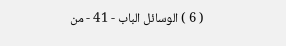( 6 ) الوسائل الباب - 41 - من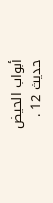أبواب الحيض حديث 12 .